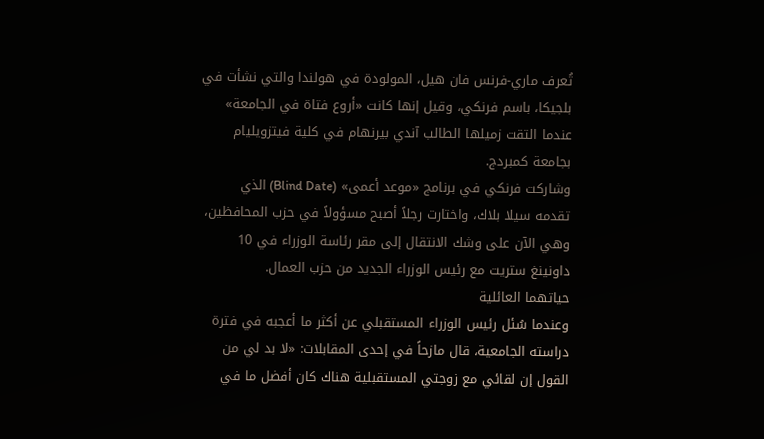تُعرف ماري-فرنس فان هيل، المولودة في هولندا والتي نشأت في بلجيكا، باسم فرنكي، وقيل إنها كانت «أروع فتاة في الجامعة» عندما التقت زميلها الطالب آندي بيرنهام في كلية فيتزويليام بجامعة كمبردج.
وشاركت فرنكي في برنامج «موعد أعمى» (Blind Date) الذي تقدمه سيلا بلاك، واختارت رجلاً أصبح مسؤولاً في حزب المحافظين، وهي الآن على وشك الانتقال إلى مقر رئاسة الوزراء في 10 داونينغ ستريت مع رئيس الوزراء الجديد من حزب العمال.
حياتهما العائلية
وعندما سُئل رئيس الوزراء المستقبلي عن أكثر ما أعجبه في فترة دراسته الجامعية، قال مازحاً في إحدى المقابلات: «لا بد لي من القول إن لقائي مع زوجتي المستقبلية هناك كان أفضل ما في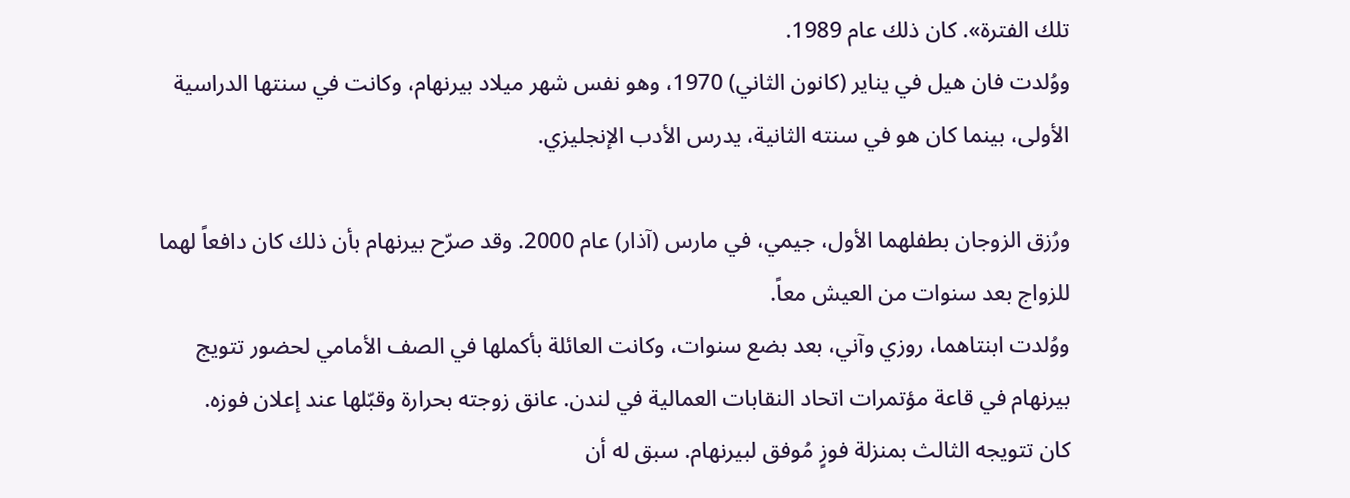تلك الفترة». كان ذلك عام 1989.
ووُلدت فان هيل في يناير (كانون الثاني) 1970، وهو نفس شهر ميلاد بيرنهام، وكانت في سنتها الدراسية الأولى، بينما كان هو في سنته الثانية، يدرس الأدب الإنجليزي.

ورُزق الزوجان بطفلهما الأول، جيمي، في مارس (آذار) عام 2000. وقد صرّح بيرنهام بأن ذلك كان دافعاً لهما للزواج بعد سنوات من العيش معاً.
ووُلدت ابنتاهما، روزي وآني، بعد بضع سنوات، وكانت العائلة بأكملها في الصف الأمامي لحضور تتويج بيرنهام في قاعة مؤتمرات اتحاد النقابات العمالية في لندن. عانق زوجته بحرارة وقبّلها عند إعلان فوزه.
كان تتويجه الثالث بمنزلة فوزٍ مُوفق لبيرنهام. سبق له أن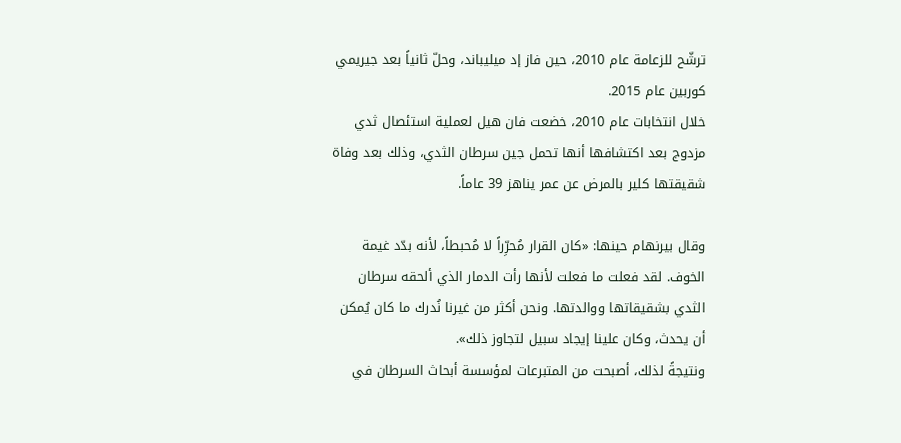ترشّح للزعامة عام 2010، حين فاز إد ميليباند، وحلّ ثانياً بعد جيريمي كوربين عام 2015.
خلال انتخابات عام 2010، خضعت فان هيل لعملية استئصال ثدي مزدوج بعد اكتشافها أنها تحمل جين سرطان الثدي، وذلك بعد وفاة شقيقتها كلير بالمرض عن عمر يناهز 39 عاماً.

وقال بيرنهام حينها: «كان القرار مُحرِّراً لا مُحبطاً، لأنه بدّد غيمة الخوف. لقد فعلت ما فعلت لأنها رأت الدمار الذي ألحقه سرطان الثدي بشقيقاتها ووالدتها. ونحن أكثر من غيرنا نُدرك ما كان يُمكن أن يحدث، وكان علينا إيجاد سبيل لتجاوز ذلك».
ونتيجةً لذلك، أصبحت من المتبرعات لمؤسسة أبحاث السرطان في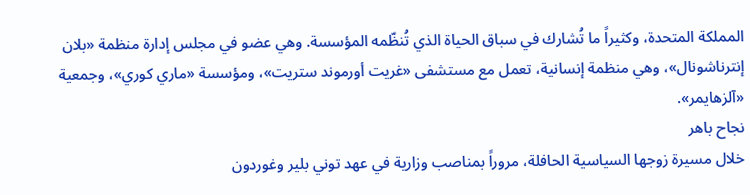المملكة المتحدة، وكثيراً ما تُشارك في سباق الحياة الذي تُنظّمه المؤسسة. وهي عضو في مجلس إدارة منظمة «بلان إنترناشونال»، وهي منظمة إنسانية، تعمل مع مستشفى «غريت أورموند ستريت»، ومؤسسة «ماري كوري»، وجمعية «آلزهايمر».
نجاح باهر
خلال مسيرة زوجها السياسية الحافلة، مروراً بمناصب وزارية في عهد توني بلير وغوردون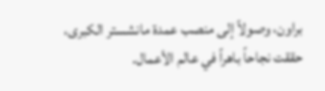براون، وصولاً إلى منصب عمدة مانشستر الكبرى، حققت نجاحاً باهراً في عالم الأعمال.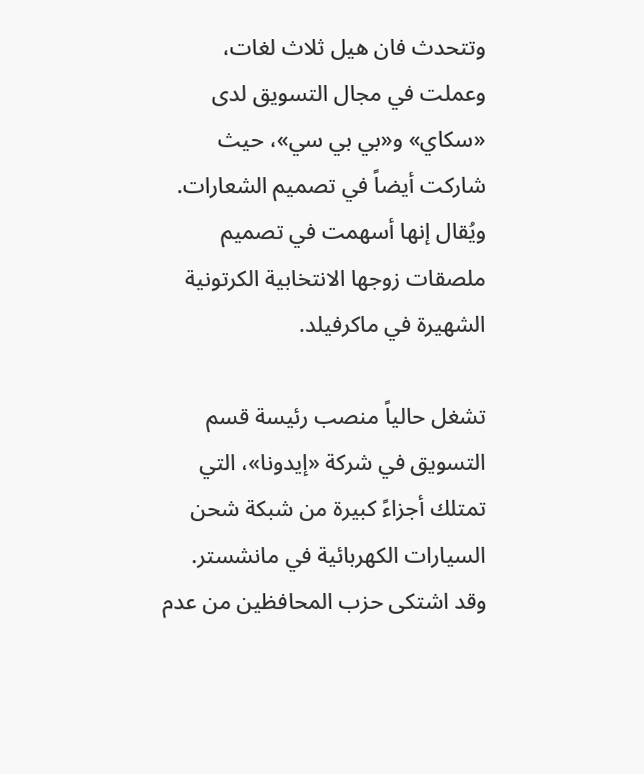وتتحدث فان هيل ثلاث لغات، وعملت في مجال التسويق لدى «سكاي» و«بي بي سي»، حيث شاركت أيضاً في تصميم الشعارات. ويُقال إنها أسهمت في تصميم ملصقات زوجها الانتخابية الكرتونية الشهيرة في ماكرفيلد.

تشغل حالياً منصب رئيسة قسم التسويق في شركة «إيدونا»، التي تمتلك أجزاءً كبيرة من شبكة شحن السيارات الكهربائية في مانشستر. وقد اشتكى حزب المحافظين من عدم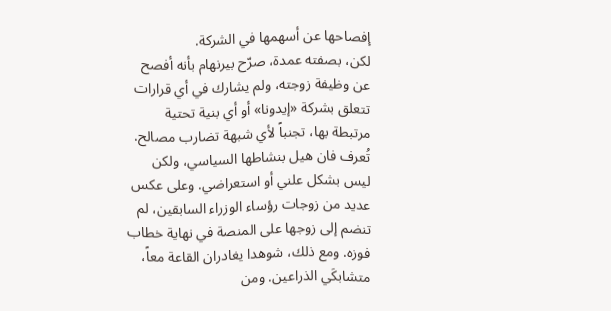إفصاحها عن أسهمها في الشركة.
لكن، بصفته عمدة، صرّح بيرنهام بأنه أفصح عن وظيفة زوجته، ولم يشارك في أي قرارات تتعلق بشركة «إيدونا» أو أي بنية تحتية مرتبطة بها، تجنباً لأي شبهة تضارب مصالح.
تُعرف فان هيل بنشاطها السياسي، ولكن ليس بشكل علني أو استعراضي. وعلى عكس عديد من زوجات رؤساء الوزراء السابقين، لم تنضم إلى زوجها على المنصة في نهاية خطاب فوزه. ومع ذلك، شوهدا يغادران القاعة معاً، متشابكَي الذراعين. ومن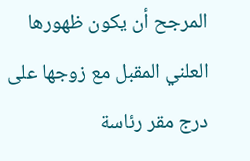المرجح أن يكون ظهورها العلني المقبل مع زوجها على درج مقر رئاسة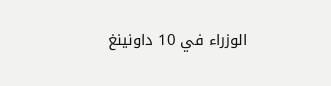الوزراء في 10 داونينغ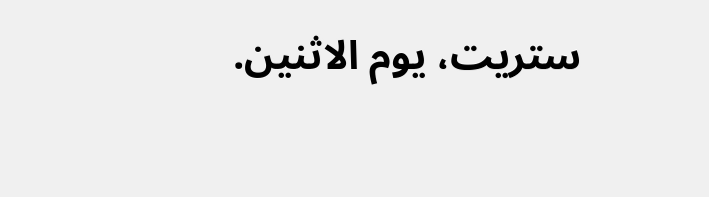ستريت، يوم الاثنين.